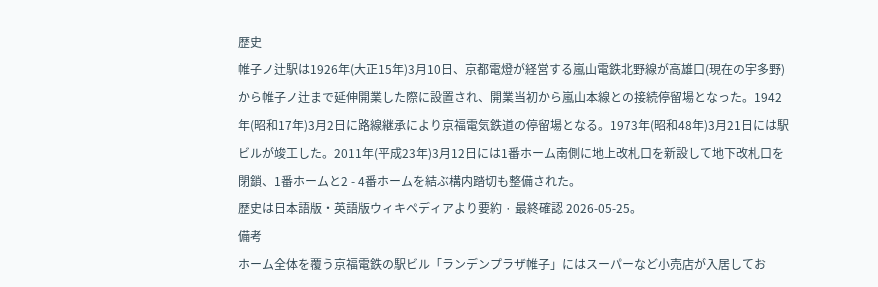歴史
帷子ノ辻駅は1926年(大正15年)3月10日、京都電燈が経営する嵐山電鉄北野線が高雄口(現在の宇多野)から帷子ノ辻まで延伸開業した際に設置され、開業当初から嵐山本線との接続停留場となった。1942年(昭和17年)3月2日に路線継承により京福電気鉄道の停留場となる。1973年(昭和48年)3月21日には駅ビルが竣工した。2011年(平成23年)3月12日には1番ホーム南側に地上改札口を新設して地下改札口を閉鎖、1番ホームと2 - 4番ホームを結ぶ構内踏切も整備された。
歴史は日本語版・英語版ウィキペディアより要約 · 最終確認 2026-05-25。
備考
ホーム全体を覆う京福電鉄の駅ビル「ランデンプラザ帷子」にはスーパーなど小売店が入居してお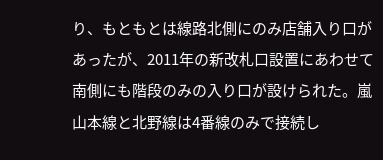り、もともとは線路北側にのみ店舗入り口があったが、2011年の新改札口設置にあわせて南側にも階段のみの入り口が設けられた。嵐山本線と北野線は4番線のみで接続し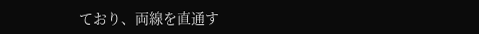ており、両線を直通す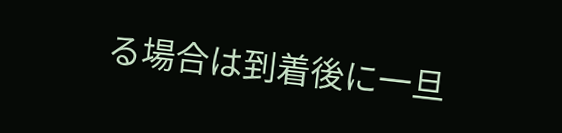る場合は到着後に一旦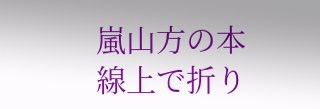嵐山方の本線上で折り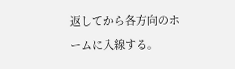返してから各方向のホームに入線する。